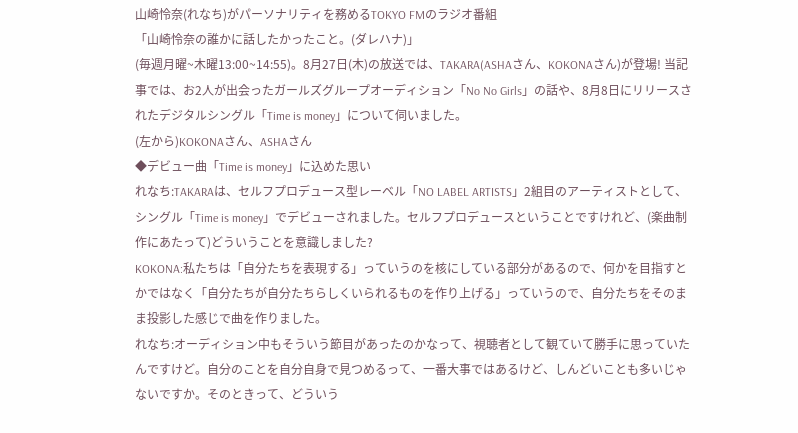山崎怜奈(れなち)がパーソナリティを務めるTOKYO FMのラジオ番組
「山崎怜奈の誰かに話したかったこと。(ダレハナ)」
(毎週月曜~木曜13:00~14:55)。8月27日(木)の放送では、TAKARA(ASHAさん、KOKONAさん)が登場! 当記事では、お2人が出会ったガールズグループオーディション「No No Girls」の話や、8月8日にリリースされたデジタルシングル「Time is money」について伺いました。
(左から)KOKONAさん、ASHAさん
◆デビュー曲「Time is money」に込めた思い
れなち:TAKARAは、セルフプロデュース型レーベル「NO LABEL ARTISTS」2組目のアーティストとして、シングル「Time is money」でデビューされました。セルフプロデュースということですけれど、(楽曲制作にあたって)どういうことを意識しました?
KOKONA:私たちは「自分たちを表現する」っていうのを核にしている部分があるので、何かを目指すとかではなく「自分たちが自分たちらしくいられるものを作り上げる」っていうので、自分たちをそのまま投影した感じで曲を作りました。
れなち:オーディション中もそういう節目があったのかなって、視聴者として観ていて勝手に思っていたんですけど。自分のことを自分自身で見つめるって、一番大事ではあるけど、しんどいことも多いじゃないですか。そのときって、どういう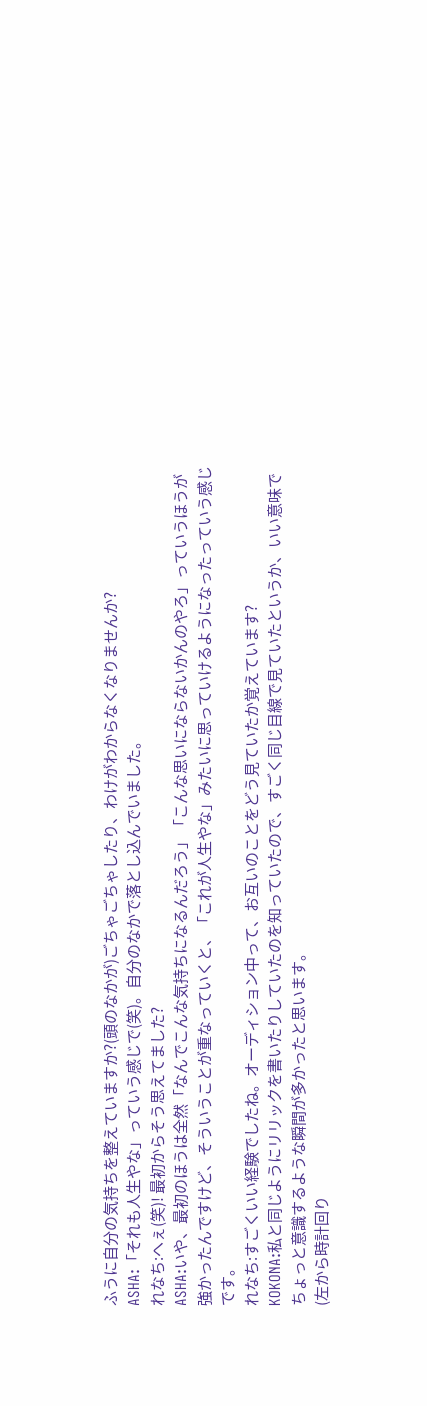ふうに自分の気持ちを整えていますか?(頭のなかが)ごちゃごちゃしたり、わけがわからなくなりませんか?
ASHA:「それも人生やな」っていう感じで(笑)。自分のなかで落とし込んでいました。
れなち:へぇ(笑)! 最初からそう思えてました?
ASHA:いや、最初のほうは全然「なんでこんな気持ちになるんだろう」「こんな思いにならないかんのやろ」っていうほうが強かったんですけど、そういうことが重なっていくと、「これが人生やな」みたいに思っていけるようになったっていう感じです。
れなち:すごくいい経験でしたね。オーディション中って、お互いのことをどう見ていたか覚えています?
KOKONA:私と同じようにリリックを書いたりしていたのを知っていたので、すごく同じ目線で見ていたというか、いい意味でちょっと意識するような瞬間が多かったと思います。
(左から時計回り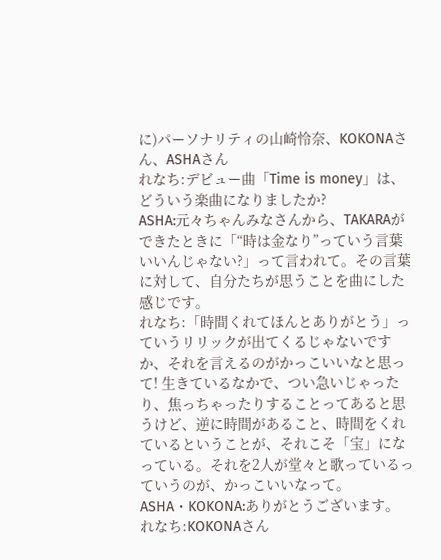に)パーソナリティの山崎怜奈、KOKONAさん、ASHAさん
れなち:デビュー曲「Time is money」は、どういう楽曲になりましたか?
ASHA:元々ちゃんみなさんから、TAKARAができたときに「“時は金なり”っていう言葉いいんじゃない?」って言われて。その言葉に対して、自分たちが思うことを曲にした感じです。
れなち:「時間くれてほんとありがとう」っていうリリックが出てくるじゃないですか、それを言えるのがかっこいいなと思って! 生きているなかで、つい急いじゃったり、焦っちゃったりすることってあると思うけど、逆に時間があること、時間をくれているということが、それこそ「宝」になっている。それを2人が堂々と歌っているっていうのが、かっこいいなって。
ASHA・KOKONA:ありがとうございます。
れなち:KOKONAさん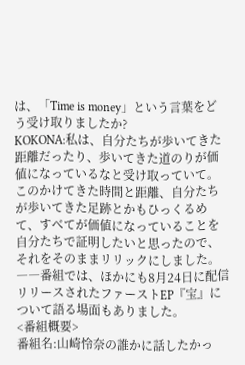は、「Time is money」という言葉をどう受け取りましたか?
KOKONA:私は、自分たちが歩いてきた距離だったり、歩いてきた道のりが価値になっているなと受け取っていて。このかけてきた時間と距離、自分たちが歩いてきた足跡とかもひっくるめて、すべてが価値になっていることを自分たちで証明したいと思ったので、それをそのままリリックにしました。
――番組では、ほかにも8月24日に配信リリースされたファーストEP『宝』について語る場面もありました。
<番組概要>
番組名:山崎怜奈の誰かに話したかっ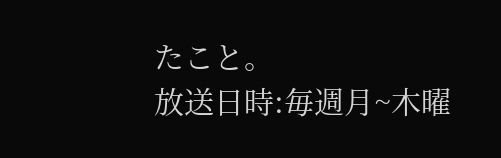たこと。
放送日時:毎週月~木曜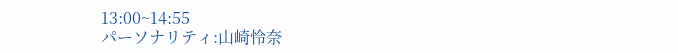13:00~14:55
パーソナリティ:山崎怜奈